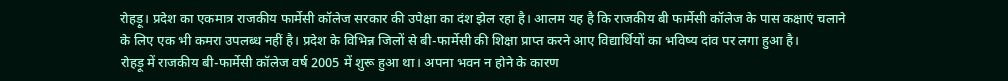रोहड़ू। प्रदेश का एकमात्र राजकीय फार्मेसी कॉलेज सरकार की उपेक्षा का दंश झेल रहा है। आलम यह है कि राजकीय बी फार्मेसी कॉलेज के पास कक्षाएं चलाने के लिए एक भी कमरा उपलब्ध नहीं है। प्रदेश के विभिन्न जिलों से बी-फार्मेसी की शिक्षा प्राप्त करने आए विद्यार्थियों का भविष्य दांव पर लगा हुआ है।
रोहड़ू में राजकीय बी-फार्मेसी कॉलेज वर्ष 2005 में शुरू हुआ था। अपना भवन न होने के कारण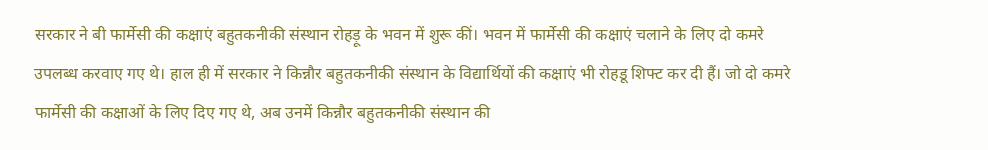सरकार ने बी फार्मेसी की कक्षाएं बहुतकनीकी संस्थान रोहड़ू के भवन में शुरू कीं। भवन में फार्मेसी की कक्षाएं चलाने के लिए दो कमरे उपलब्ध करवाए गए थे। हाल ही में सरकार ने किन्नौर बहुतकनीकी संस्थान के विद्यार्थियों की कक्षाएं भी रोहडू शिफ्ट कर दी हैं। जो दो कमरे फार्मेसी की कक्षाओं के लिए दिए गए थे, अब उनमें किन्नौर बहुतकनीकी संस्थान की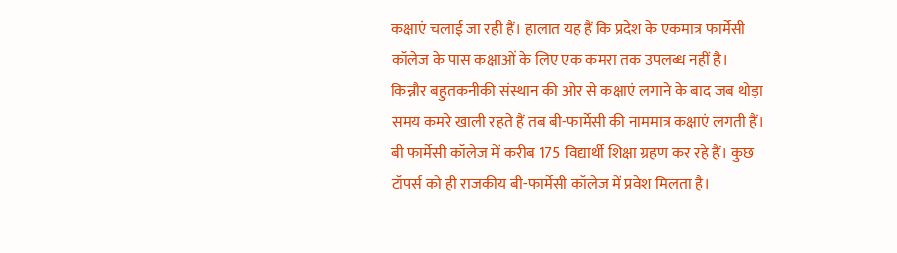कक्षाएं चलाई जा रही हैं। हालात यह हैं कि प्रदेश के एकमात्र फार्मेसी कॉलेज के पास कक्षाओं के लिए एक कमरा तक उपलब्ध नहीं है। किन्नौर बहुतकनीकी संस्थान की ओर से कक्षाएं लगाने के बाद जब थोड़ा समय कमरे खाली रहते हैं तब बी-फार्मेसी की नाममात्र कक्षाएं लगती हैं।
बी फार्मेसी कॉलेज में करीब 175 विद्यार्थी शिक्षा ग्रहण कर रहे हैं। कुछ टॉपर्स को ही राजकीय बी-फार्मेसी कॉलेज में प्रवेश मिलता है।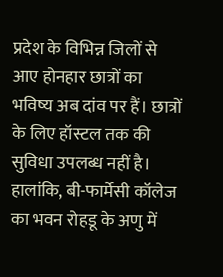प्रदेश के विभिन्न जिलों से आए होनहार छात्रों का भविष्य अब दांव पर हैं। छात्रों के लिए हॉस्टल तक की सुविधा उपलब्ध नहीं है। हालांकि, बी-फार्मेसी कॉलेज का भवन रोहडू के अणु में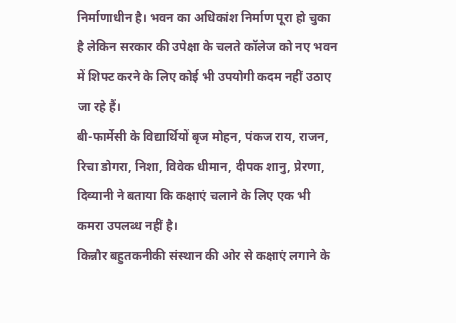निर्माणाधीन है। भवन का अधिकांश निर्माण पूरा हो चुका है लेकिन सरकार की उपेक्षा के चलते कॉलेज को नए भवन में शिफ्ट करने के लिए कोई भी उपयोगी कदम नहीं उठाए जा रहे हैं।
बी-फार्मेसी के विद्यार्थियों बृज मोहन, पंकज राय, राजन, रिचा डोगरा, निशा, विवेक धीमान, दीपक शानु, प्रेरणा, दिव्यानी ने बताया कि कक्षाएं चलाने के लिए एक भी कमरा उपलब्ध नहीं है।
किन्नौर बहुतकनीकी संस्थान की ओर से कक्षाएं लगाने के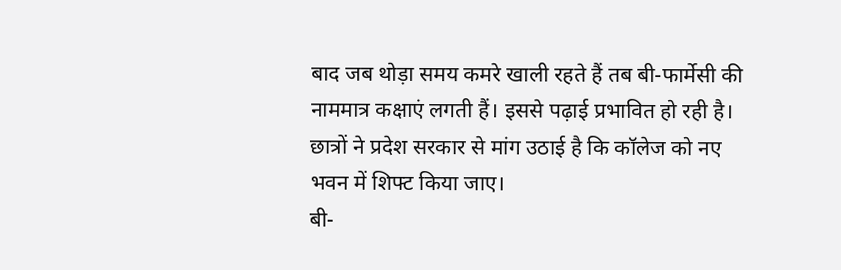बाद जब थोड़ा समय कमरे खाली रहते हैं तब बी-फार्मेसी की नाममात्र कक्षाएं लगती हैं। इससे पढ़ाई प्रभावित हो रही है। छात्रों ने प्रदेश सरकार से मांग उठाई है कि कॉलेज को नए भवन में शिफ्ट किया जाए।
बी-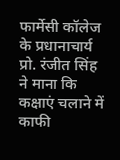फार्मेसी कॉलेज के प्रधानाचार्य प्रो. रंजीत सिंह ने माना कि कक्षाएं चलाने में काफी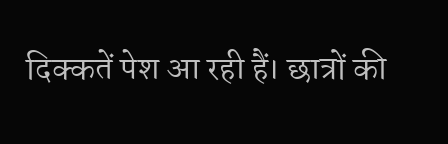दिक्कतें पेश आ रही हैं। छात्रों की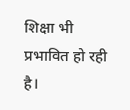शिक्षा भी प्रभावित हो रही है।